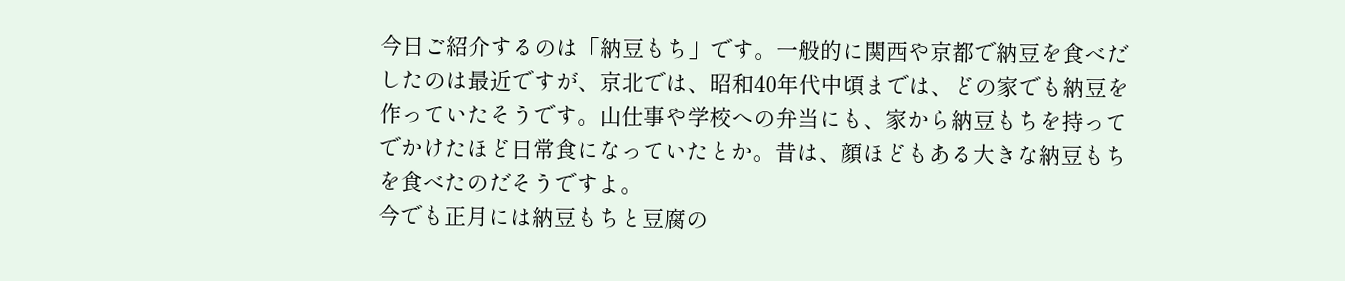今日ご紹介するのは「納豆もち」です。一般的に関西や京都で納豆を食べだしたのは最近ですが、京北では、昭和40年代中頃までは、どの家でも納豆を作っていたそうです。山仕事や学校への弁当にも、家から納豆もちを持ってでかけたほど日常食になっていたとか。昔は、顔ほどもある大きな納豆もちを食べたのだそうですよ。
今でも正月には納豆もちと豆腐の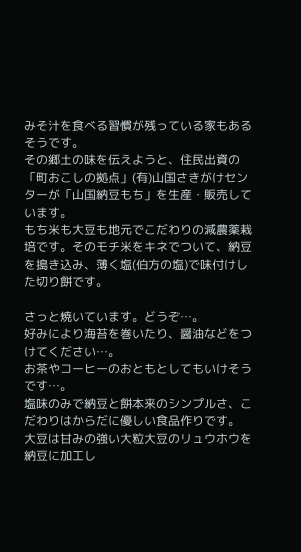みそ汁を食べる習慣が残っている家もあるそうです。
その郷土の味を伝えようと、住民出資の「町おこしの拠点」(有)山国さきがけセンターが「山国納豆もち」を生産・販売しています。
もち米も大豆も地元でこだわりの減農薬栽培です。そのモチ米をキネでついて、納豆を搗き込み、薄く塩(伯方の塩)で味付けした切り餅です。

さっと焼いています。どうぞ…。
好みにより海苔を巻いたり、醤油などをつけてください…。
お茶やコーヒーのおともとしてもいけそうです…。
塩味のみで納豆と餅本来のシンプルさ、こだわりはからだに優しい食品作りです。
大豆は甘みの強い大粒大豆のリュウホウを納豆に加工し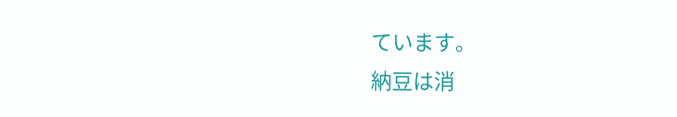ています。
納豆は消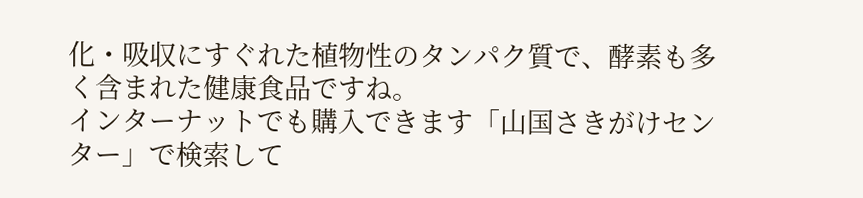化・吸収にすぐれた植物性のタンパク質で、酵素も多く含まれた健康食品ですね。
インターナットでも購入できます「山国さきがけセンター」で検索して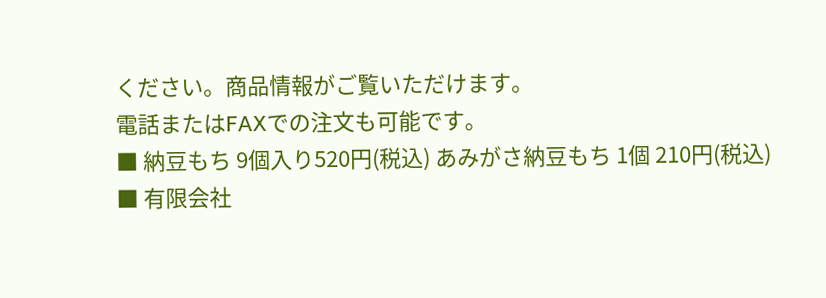ください。商品情報がご覧いただけます。
電話またはFAXでの注文も可能です。
■ 納豆もち 9個入り520円(税込) あみがさ納豆もち 1個 210円(税込)
■ 有限会社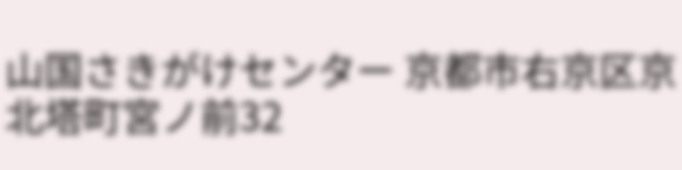山国さきがけセンター 京都市右京区京北塔町宮ノ前32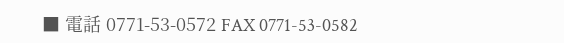■ 電話 0771-53-0572 FAX 0771-53-0582